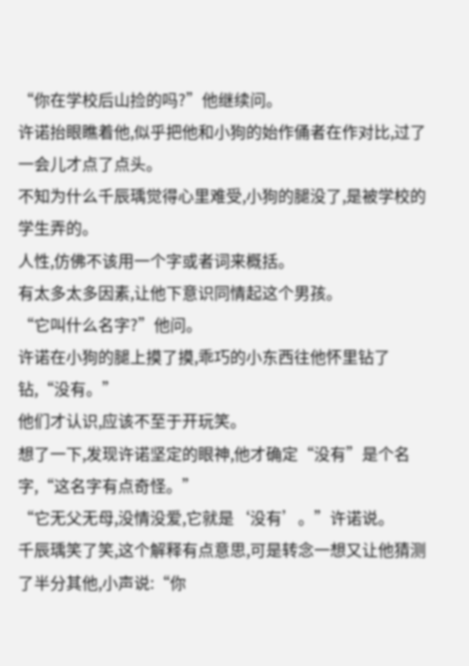“你在学校后山捡的吗?”他继续问。
许诺抬眼瞧着他,似乎把他和小狗的始作俑者在作对比,过了一会儿才点了点头。
不知为什么千辰瑀觉得心里难受,小狗的腿没了,是被学校的学生弄的。
人性,仿佛不该用一个字或者词来概括。
有太多太多因素,让他下意识同情起这个男孩。
“它叫什么名字?”他问。
许诺在小狗的腿上摸了摸,乖巧的小东西往他怀里钻了钻,“没有。”
他们才认识,应该不至于开玩笑。
想了一下,发现许诺坚定的眼神,他才确定“没有”是个名字,“这名字有点奇怪。”
“它无父无母,没情没爱,它就是‘没有’。”许诺说。
千辰瑀笑了笑,这个解释有点意思,可是转念一想又让他猜测了半分其他,小声说:“你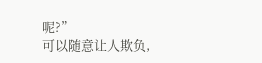呢?”
可以随意让人欺负,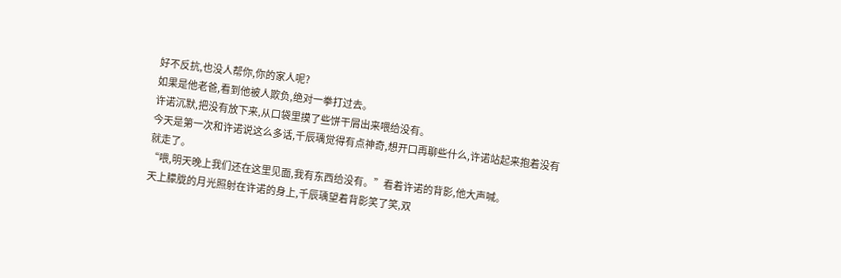好不反抗,也没人帮你,你的家人呢?
如果是他老爸,看到他被人欺负,绝对一拳打过去。
许诺沉默,把没有放下来,从口袋里摸了些饼干屑出来喂给没有。
今天是第一次和许诺说这么多话,千辰瑀觉得有点神奇,想开口再聊些什么,许诺站起来抱着没有就走了。
“喂,明天晚上我们还在这里见面,我有东西给没有。”看着许诺的背影,他大声喊。
天上朦胧的月光照射在许诺的身上,千辰瑀望着背影笑了笑,双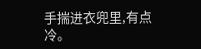手揣进衣兜里,有点冷。